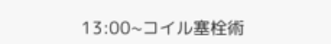13:00~コイル塞栓術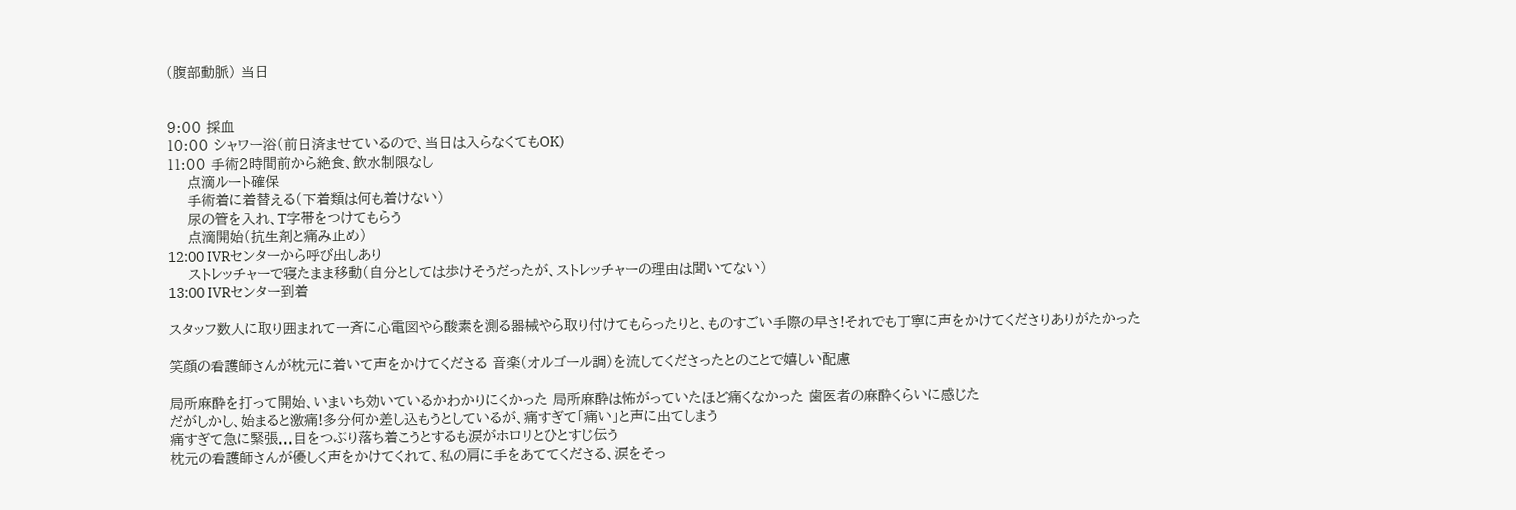(腹部動脈) 当日


9:00 採血
10:00 シャワー浴(前日済ませているので、当日は入らなくてもOK)
11:00 手術2時間前から絶食、飲水制限なし
    点滴ルート確保
    手術着に着替える(下着類は何も着けない)
    尿の管を入れ、T字帯をつけてもらう
    点滴開始(抗生剤と痛み止め)
12:00 IVRセンターから呼び出しあり
    ストレッチャーで寝たまま移動(自分としては歩けそうだったが、ストレッチャーの理由は聞いてない)
13:00 IVRセンター到着

スタッフ数人に取り囲まれて一斉に心電図やら酸素を測る器械やら取り付けてもらったりと、ものすごい手際の早さ!それでも丁寧に声をかけてくださりありがたかった

笑顔の看護師さんが枕元に着いて声をかけてくださる 音楽(オルゴール調)を流してくださったとのことで嬉しい配慮

局所麻酔を打って開始、いまいち効いているかわかりにくかった 局所麻酔は怖がっていたほど痛くなかった 歯医者の麻酔くらいに感じた
だがしかし、始まると激痛!多分何か差し込もうとしているが、痛すぎて「痛い」と声に出てしまう
痛すぎて急に緊張...目をつぶり落ち着こうとするも涙がホロリとひとすじ伝う
枕元の看護師さんが優しく声をかけてくれて、私の肩に手をあててくださる、涙をそっ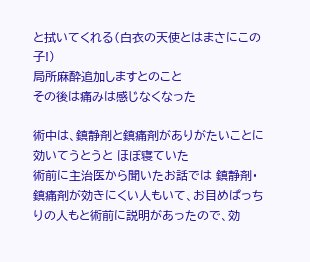と拭いてくれる(白衣の天使とはまさにこの子!)
局所麻酔追加しますとのこと
その後は痛みは感じなくなった

術中は、鎮静剤と鎮痛剤がありがたいことに効いてうとうと ほぼ寝ていた
術前に主治医から聞いたお話では 鎮静剤・鎮痛剤が効きにくい人もいて、お目めぱっちりの人もと術前に説明があったので、効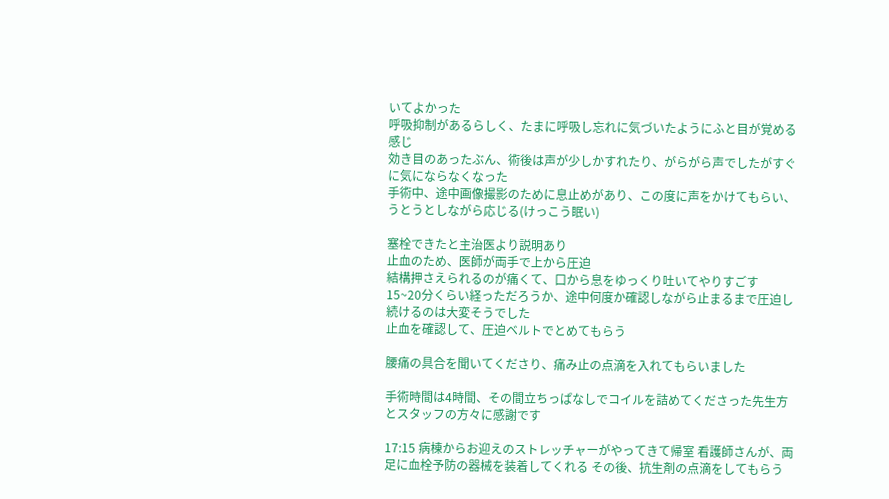いてよかった
呼吸抑制があるらしく、たまに呼吸し忘れに気づいたようにふと目が覚める感じ
効き目のあったぶん、術後は声が少しかすれたり、がらがら声でしたがすぐに気にならなくなった
手術中、途中画像撮影のために息止めがあり、この度に声をかけてもらい、うとうとしながら応じる(けっこう眠い)

塞栓できたと主治医より説明あり
止血のため、医師が両手で上から圧迫
結構押さえられるのが痛くて、口から息をゆっくり吐いてやりすごす
15~20分くらい経っただろうか、途中何度か確認しながら止まるまで圧迫し続けるのは大変そうでした
止血を確認して、圧迫ベルトでとめてもらう

腰痛の具合を聞いてくださり、痛み止の点滴を入れてもらいました

手術時間は4時間、その間立ちっぱなしでコイルを詰めてくださった先生方とスタッフの方々に感謝です

17:15 病棟からお迎えのストレッチャーがやってきて帰室 看護師さんが、両足に血栓予防の器械を装着してくれる その後、抗生剤の点滴をしてもらう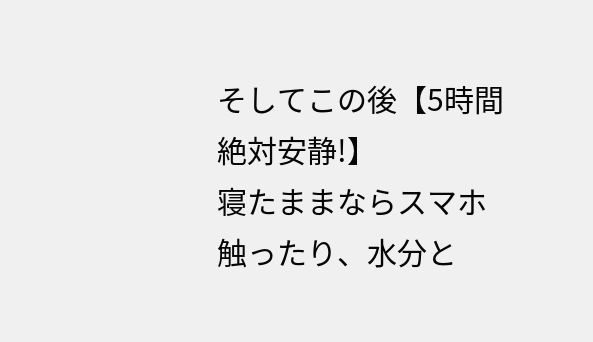そしてこの後【5時間絶対安静!】
寝たままならスマホ触ったり、水分と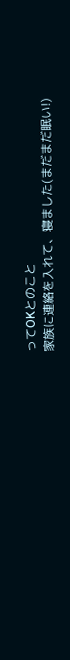ってOKとのこと
家族に連絡を入れて、寝ました(まだまだ眠い!)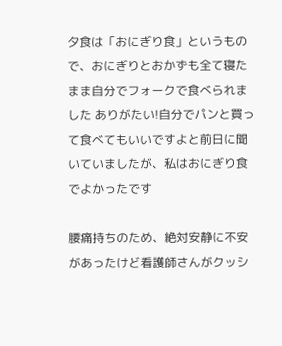夕食は「おにぎり食」というもので、おにぎりとおかずも全て寝たまま自分でフォークで食べられました ありがたい!自分でパンと買って食べてもいいですよと前日に聞いていましたが、私はおにぎり食でよかったです

腰痛持ちのため、絶対安静に不安があったけど看護師さんがクッシ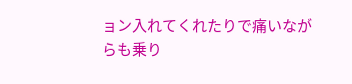ョン入れてくれたりで痛いながらも乗り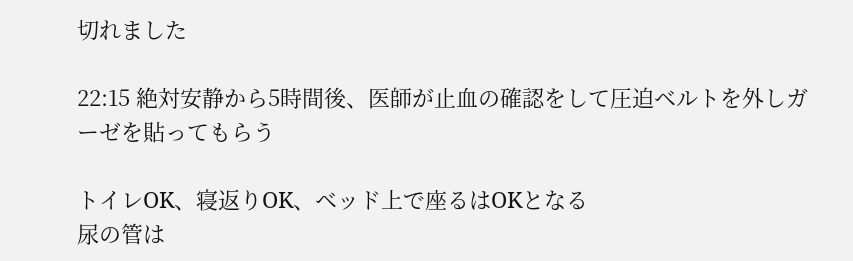切れました

22:15 絶対安静から5時間後、医師が止血の確認をして圧迫ベルトを外しガーゼを貼ってもらう

トイレOK、寝返りOK、ベッド上で座るはOKとなる
尿の管は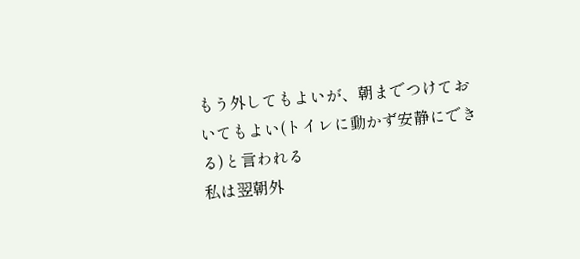もう外してもよいが、朝までつけておいてもよい(トイレに動かず安静にできる)と言われる
私は翌朝外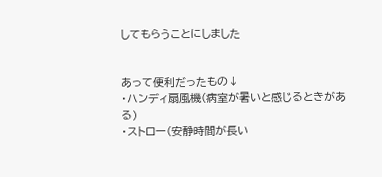してもらうことにしました


あって便利だったもの↓
・ハンディ扇風機(病室が暑いと感じるときがある)
・ストロー(安静時間が長い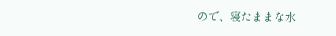ので、寝たままな水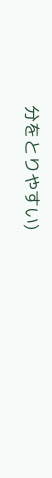分をとりやすい)